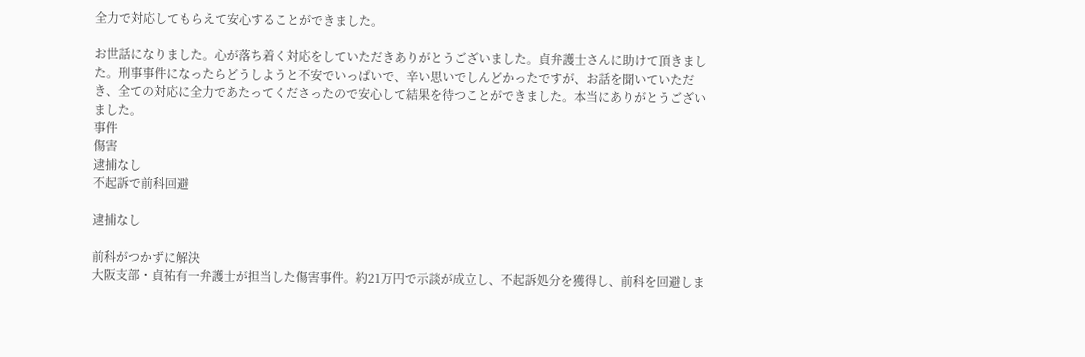全力で対応してもらえて安心することができました。

お世話になりました。心が落ち着く対応をしていただきありがとうございました。貞弁護士さんに助けて頂きました。刑事事件になったらどうしようと不安でいっぱいで、辛い思いでしんどかったですが、お話を聞いていただき、全ての対応に全力であたってくださったので安心して結果を待つことができました。本当にありがとうございました。
事件
傷害
逮捕なし
不起訴で前科回避

逮捕なし

前科がつかずに解決
大阪支部・貞祐有一弁護士が担当した傷害事件。約21万円で示談が成立し、不起訴処分を獲得し、前科を回避しま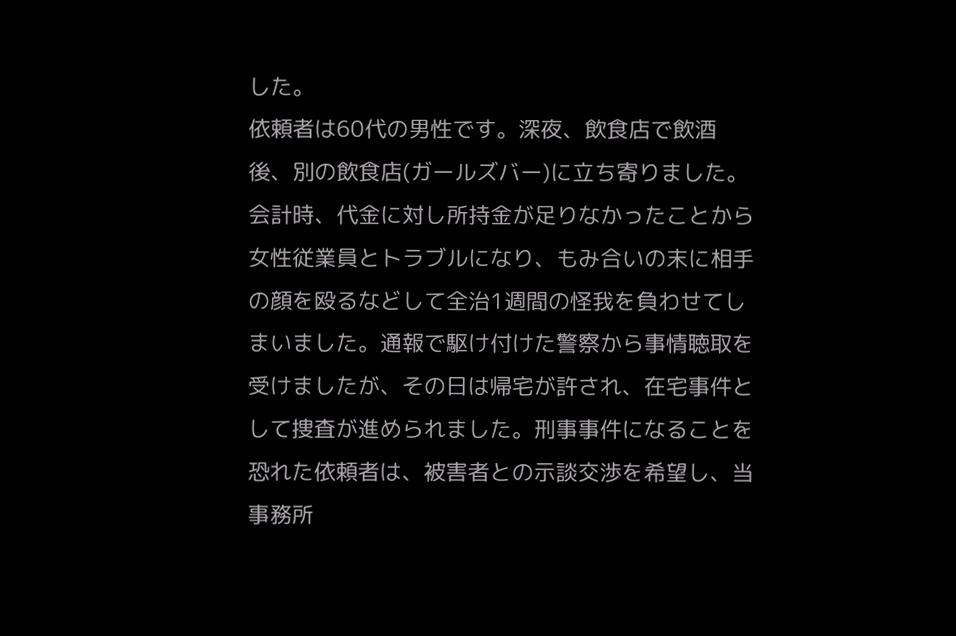した。
依頼者は60代の男性です。深夜、飲食店で飲酒後、別の飲食店(ガールズバー)に立ち寄りました。会計時、代金に対し所持金が足りなかったことから女性従業員とトラブルになり、もみ合いの末に相手の顔を殴るなどして全治1週間の怪我を負わせてしまいました。通報で駆け付けた警察から事情聴取を受けましたが、その日は帰宅が許され、在宅事件として捜査が進められました。刑事事件になることを恐れた依頼者は、被害者との示談交渉を希望し、当事務所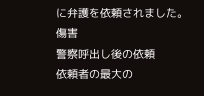に弁護を依頼されました。
傷害
警察呼出し後の依頼
依頼者の最大の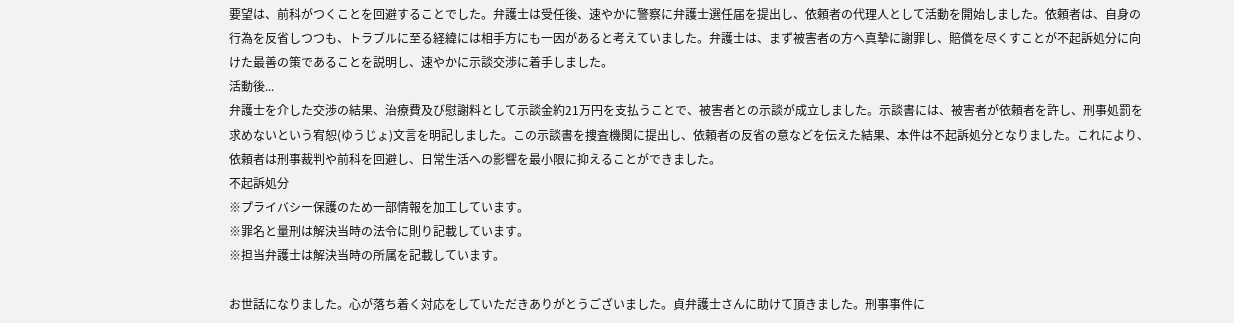要望は、前科がつくことを回避することでした。弁護士は受任後、速やかに警察に弁護士選任届を提出し、依頼者の代理人として活動を開始しました。依頼者は、自身の行為を反省しつつも、トラブルに至る経緯には相手方にも一因があると考えていました。弁護士は、まず被害者の方へ真摯に謝罪し、賠償を尽くすことが不起訴処分に向けた最善の策であることを説明し、速やかに示談交渉に着手しました。
活動後...
弁護士を介した交渉の結果、治療費及び慰謝料として示談金約21万円を支払うことで、被害者との示談が成立しました。示談書には、被害者が依頼者を許し、刑事処罰を求めないという宥恕(ゆうじょ)文言を明記しました。この示談書を捜査機関に提出し、依頼者の反省の意などを伝えた結果、本件は不起訴処分となりました。これにより、依頼者は刑事裁判や前科を回避し、日常生活への影響を最小限に抑えることができました。
不起訴処分
※プライバシー保護のため一部情報を加工しています。
※罪名と量刑は解決当時の法令に則り記載しています。
※担当弁護士は解決当時の所属を記載しています。

お世話になりました。心が落ち着く対応をしていただきありがとうございました。貞弁護士さんに助けて頂きました。刑事事件に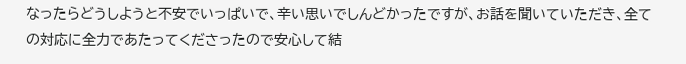なったらどうしようと不安でいっぱいで、辛い思いでしんどかったですが、お話を聞いていただき、全ての対応に全力であたってくださったので安心して結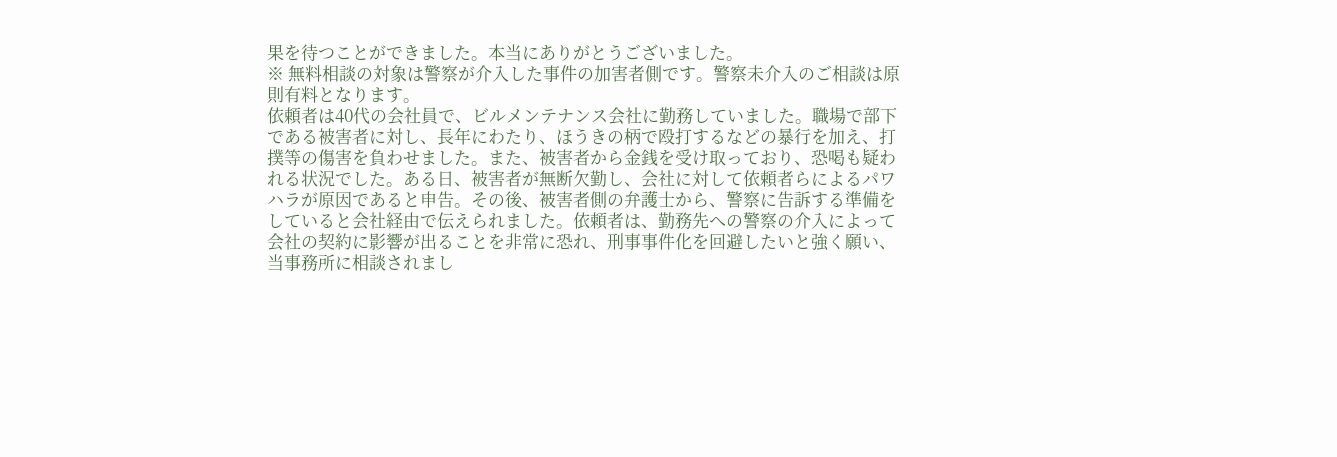果を待つことができました。本当にありがとうございました。
※ 無料相談の対象は警察が介入した事件の加害者側です。警察未介入のご相談は原則有料となります。
依頼者は40代の会社員で、ビルメンテナンス会社に勤務していました。職場で部下である被害者に対し、長年にわたり、ほうきの柄で殴打するなどの暴行を加え、打撲等の傷害を負わせました。また、被害者から金銭を受け取っており、恐喝も疑われる状況でした。ある日、被害者が無断欠勤し、会社に対して依頼者らによるパワハラが原因であると申告。その後、被害者側の弁護士から、警察に告訴する準備をしていると会社経由で伝えられました。依頼者は、勤務先への警察の介入によって会社の契約に影響が出ることを非常に恐れ、刑事事件化を回避したいと強く願い、当事務所に相談されまし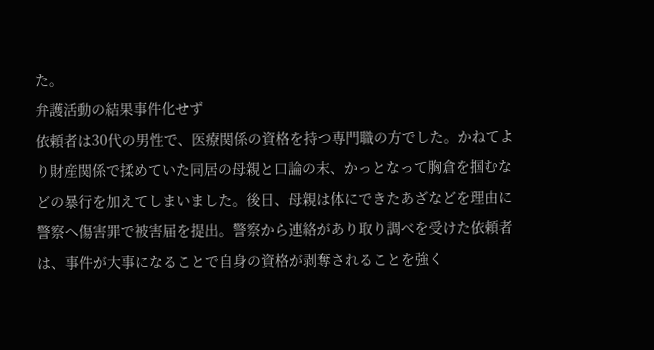た。
弁護活動の結果事件化せず
依頼者は30代の男性で、医療関係の資格を持つ専門職の方でした。かねてより財産関係で揉めていた同居の母親と口論の末、かっとなって胸倉を掴むなどの暴行を加えてしまいました。後日、母親は体にできたあざなどを理由に警察へ傷害罪で被害届を提出。警察から連絡があり取り調べを受けた依頼者は、事件が大事になることで自身の資格が剥奪されることを強く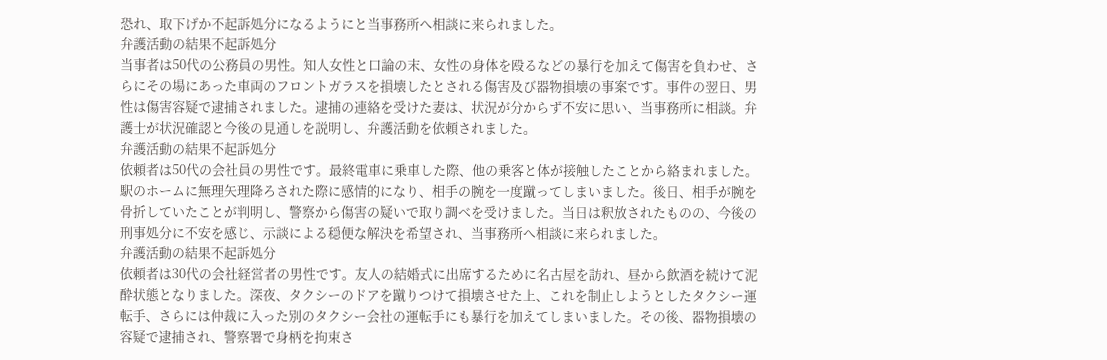恐れ、取下げか不起訴処分になるようにと当事務所へ相談に来られました。
弁護活動の結果不起訴処分
当事者は50代の公務員の男性。知人女性と口論の末、女性の身体を殴るなどの暴行を加えて傷害を負わせ、さらにその場にあった車両のフロントガラスを損壊したとされる傷害及び器物損壊の事案です。事件の翌日、男性は傷害容疑で逮捕されました。逮捕の連絡を受けた妻は、状況が分からず不安に思い、当事務所に相談。弁護士が状況確認と今後の見通しを説明し、弁護活動を依頼されました。
弁護活動の結果不起訴処分
依頼者は50代の会社員の男性です。最終電車に乗車した際、他の乗客と体が接触したことから絡まれました。駅のホームに無理矢理降ろされた際に感情的になり、相手の腕を一度蹴ってしまいました。後日、相手が腕を骨折していたことが判明し、警察から傷害の疑いで取り調べを受けました。当日は釈放されたものの、今後の刑事処分に不安を感じ、示談による穏便な解決を希望され、当事務所へ相談に来られました。
弁護活動の結果不起訴処分
依頼者は30代の会社経営者の男性です。友人の結婚式に出席するために名古屋を訪れ、昼から飲酒を続けて泥酔状態となりました。深夜、タクシーのドアを蹴りつけて損壊させた上、これを制止しようとしたタクシー運転手、さらには仲裁に入った別のタクシー会社の運転手にも暴行を加えてしまいました。その後、器物損壊の容疑で逮捕され、警察署で身柄を拘束さ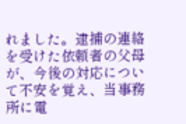れました。逮捕の連絡を受けた依頼者の父母が、今後の対応について不安を覚え、当事務所に電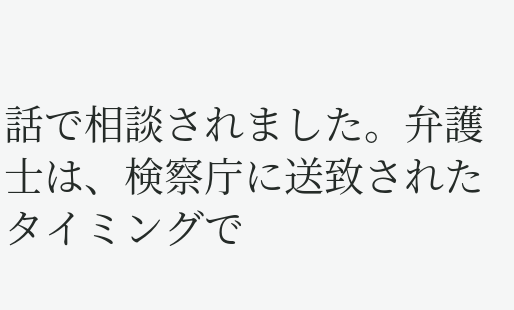話で相談されました。弁護士は、検察庁に送致されたタイミングで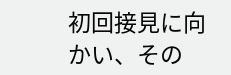初回接見に向かい、その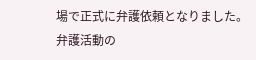場で正式に弁護依頼となりました。
弁護活動の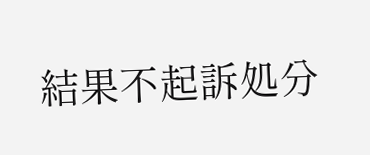結果不起訴処分